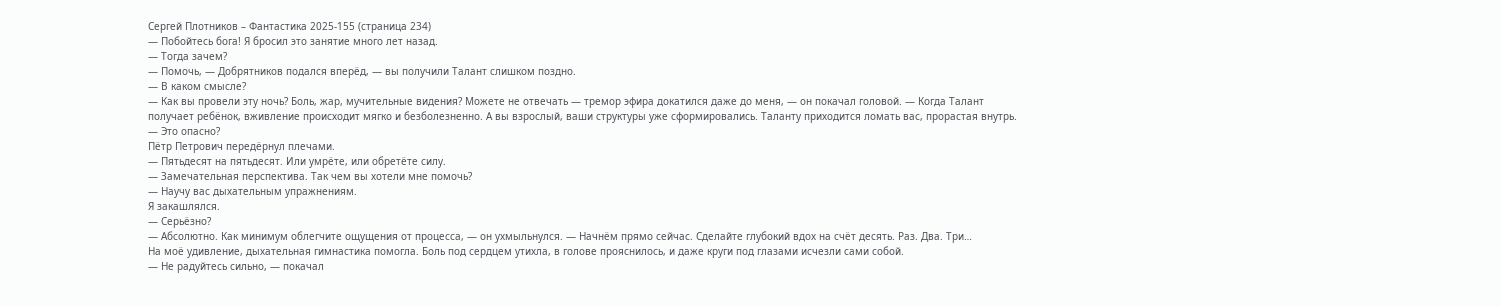Сергей Плотников – Фантастика 2025-155 (страница 234)
— Побойтесь бога! Я бросил это занятие много лет назад.
— Тогда зачем?
— Помочь, — Добрятников подался вперёд, — вы получили Талант слишком поздно.
— В каком смысле?
— Как вы провели эту ночь? Боль, жар, мучительные видения? Можете не отвечать — тремор эфира докатился даже до меня, — он покачал головой. — Когда Талант получает ребёнок, вживление происходит мягко и безболезненно. А вы взрослый, ваши структуры уже сформировались. Таланту приходится ломать вас, прорастая внутрь.
— Это опасно?
Пётр Петрович передёрнул плечами.
— Пятьдесят на пятьдесят. Или умрёте, или обретёте силу.
— Замечательная перспектива. Так чем вы хотели мне помочь?
— Научу вас дыхательным упражнениям.
Я закашлялся.
— Серьёзно?
— Абсолютно. Как минимум облегчите ощущения от процесса, — он ухмыльнулся. — Начнём прямо сейчас. Сделайте глубокий вдох на счёт десять. Раз. Два. Три…
На моё удивление, дыхательная гимнастика помогла. Боль под сердцем утихла, в голове прояснилось, и даже круги под глазами исчезли сами собой.
— Не радуйтесь сильно, — покачал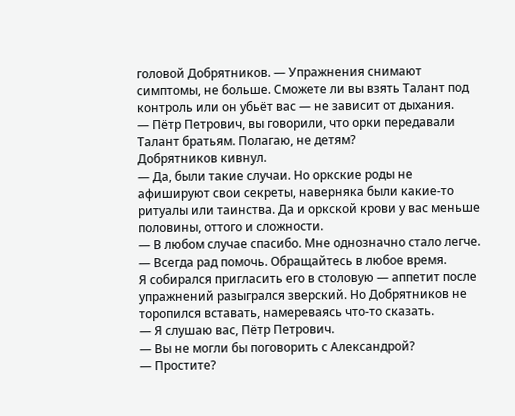головой Добрятников. — Упражнения снимают симптомы, не больше. Сможете ли вы взять Талант под контроль или он убьёт вас — не зависит от дыхания.
— Пётр Петрович, вы говорили, что орки передавали Талант братьям. Полагаю, не детям?
Добрятников кивнул.
— Да, были такие случаи. Но оркские роды не афишируют свои секреты, наверняка были какие-то ритуалы или таинства. Да и оркской крови у вас меньше половины, оттого и сложности.
— В любом случае спасибо. Мне однозначно стало легче.
— Всегда рад помочь. Обращайтесь в любое время.
Я собирался пригласить его в столовую — аппетит после упражнений разыгрался зверский. Но Добрятников не торопился вставать, намереваясь что-то сказать.
— Я слушаю вас, Пётр Петрович.
— Вы не могли бы поговорить с Александрой?
— Простите?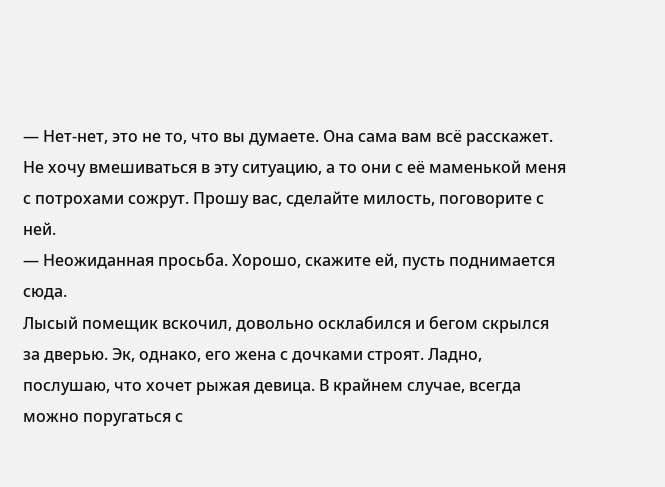— Нет-нет, это не то, что вы думаете. Она сама вам всё расскажет. Не хочу вмешиваться в эту ситуацию, а то они с её маменькой меня с потрохами сожрут. Прошу вас, сделайте милость, поговорите с ней.
— Неожиданная просьба. Хорошо, скажите ей, пусть поднимается сюда.
Лысый помещик вскочил, довольно осклабился и бегом скрылся за дверью. Эк, однако, его жена с дочками строят. Ладно, послушаю, что хочет рыжая девица. В крайнем случае, всегда можно поругаться с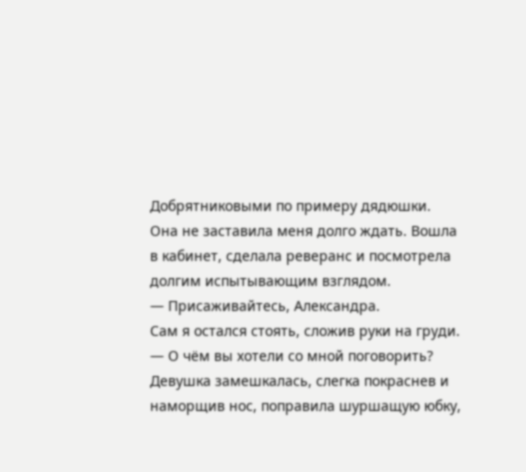Добрятниковыми по примеру дядюшки.
Она не заставила меня долго ждать. Вошла в кабинет, сделала реверанс и посмотрела долгим испытывающим взглядом.
— Присаживайтесь, Александра.
Сам я остался стоять, сложив руки на груди.
— О чём вы хотели со мной поговорить?
Девушка замешкалась, слегка покраснев и наморщив нос, поправила шуршащую юбку,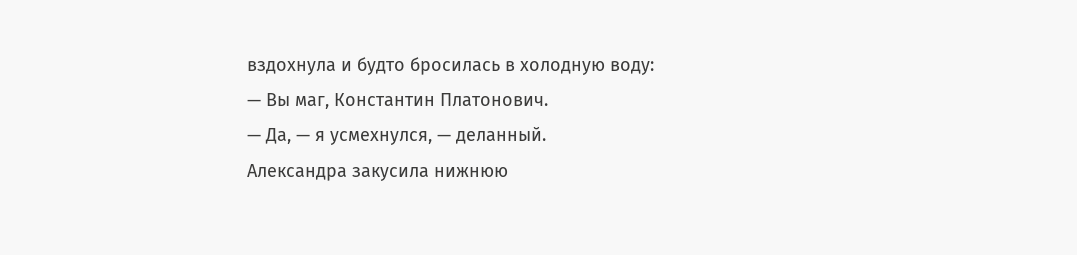вздохнула и будто бросилась в холодную воду:
— Вы маг, Константин Платонович.
— Да, — я усмехнулся, — деланный.
Александра закусила нижнюю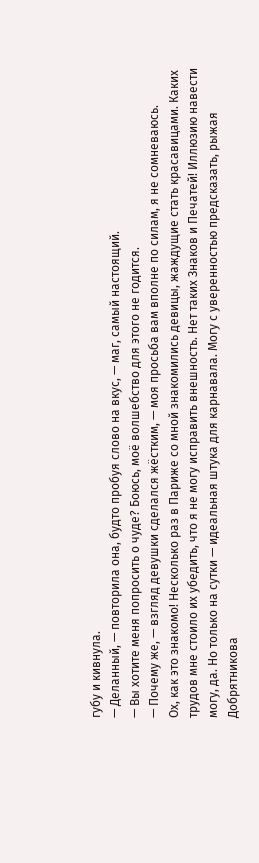губу и кивнула.
— Деланный, — повторила она, будто пробуя слово на вкус, — маг, самый настоящий.
— Вы хотите меня попросить о чуде? Боюсь, моё волшебство для этого не годится.
— Почему же, — взгляд девушки сделался жёстким, — моя просьба вам вполне по силам, я не сомневаюсь.
Ох, как это знакомо! Несколько раз в Париже со мной знакомились девицы, жаждущие стать красавицами. Каких трудов мне стоило их убедить, что я не могу исправить внешность. Нет таких Знаков и Печатей! Иллюзию навести могу, да. Но только на сутки — идеальная штука для карнавала. Могу с уверенностью предсказать, рыжая Добрятникова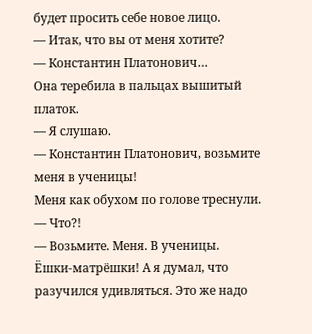будет просить себе новое лицо.
— Итак, что вы от меня хотите?
— Константин Платонович…
Она теребила в пальцах вышитый платок.
— Я слушаю.
— Константин Платонович, возьмите меня в ученицы!
Меня как обухом по голове треснули.
— Что?!
— Возьмите. Меня. В ученицы.
Ёшки-матрёшки! А я думал, что разучился удивляться. Это же надо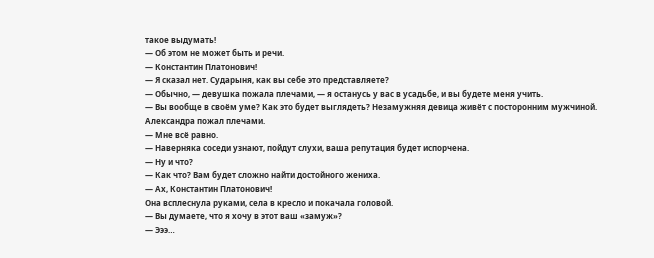такое выдумать!
— Об этом не может быть и речи.
— Константин Платонович!
— Я сказал нет. Сударыня, как вы себе это представляете?
— Обычно, — девушка пожала плечами, — я останусь у вас в усадьбе, и вы будете меня учить.
— Вы вообще в своём уме? Как это будет выглядеть? Незамужняя девица живёт с посторонним мужчиной.
Александра пожал плечами.
— Мне всё равно.
— Наверняка соседи узнают, пойдут слухи, ваша репутация будет испорчена.
— Ну и что?
— Как что? Вам будет сложно найти достойного жениха.
— Ах, Константин Платонович!
Она всплеснула руками, села в кресло и покачала головой.
— Вы думаете, что я хочу в этот ваш «замуж»?
— Эээ…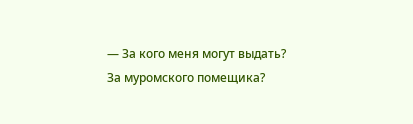— За кого меня могут выдать? За муромского помещика?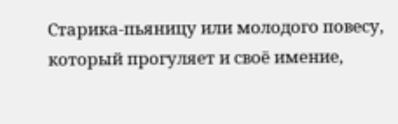Старика-пьяницу или молодого повесу, который прогуляет и своё имение,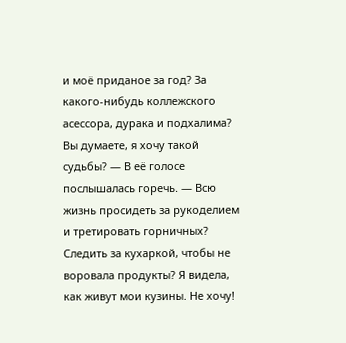и моё приданое за год? За какого-нибудь коллежского асессора, дурака и подхалима? Вы думаете, я хочу такой судьбы? — В её голосе послышалась горечь. — Всю жизнь просидеть за рукоделием и третировать горничных? Следить за кухаркой, чтобы не воровала продукты? Я видела, как живут мои кузины. Не хочу!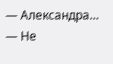— Александра…
— Не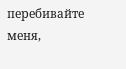перебивайте меня,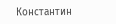Константин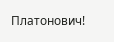Платонович!